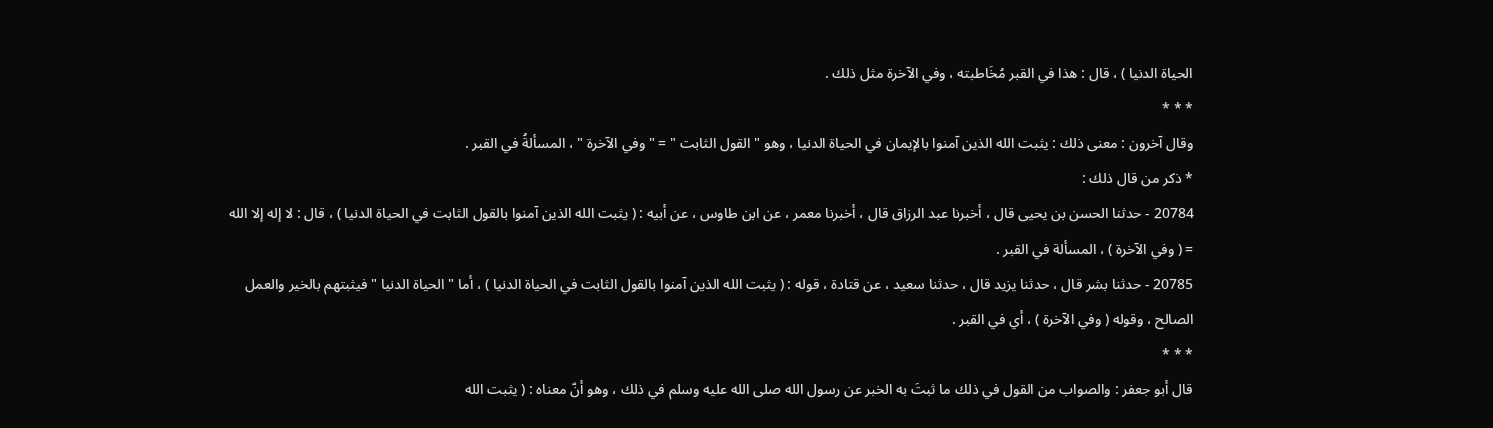الحياة الدنيا ) ، قال : هذا في القبر مُخَاطبته ، وفي الآخرة مثل ذلك .
* * *
وقال آخرون : معنى ذلك : يثبت الله الذين آمنوا بالإيمان في الحياة الدنيا ، وهو " القول الثابت " = " وفي الآخرة " ، المسألةُ في القبر .
* ذكر من قال ذلك :
20784 - حدثنا الحسن بن يحيى قال ، أخبرنا عبد الرزاق قال ، أخبرنا معمر ، عن ابن طاوس ، عن أبيه : ( يثبت الله الذين آمنوا بالقول الثابت في الحياة الدنيا ) ، قال : لا إله إلا الله = ( وفي الآخرة ) ، المسألة في القبر .
20785 - حدثنا بشر قال ، حدثنا يزيد قال ، حدثنا سعيد ، عن قتادة ، قوله : ( يثبت الله الذين آمنوا بالقول الثابت في الحياة الدنيا ) ، أما " الحياة الدنيا " فيثبتهم بالخير والعمل الصالح ، وقوله ( وفي الآخرة ) ، أي في القبر .
* * *
قال أبو جعفر : والصواب من القول في ذلك ما ثبتَ به الخبر عن رسول الله صلى الله عليه وسلم في ذلك ، وهو أنّ معناه : ( يثبت الله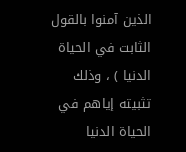الذين آمنوا بالقول الثابت في الحياة الدنيا ) ، وذلك تثبيته إياهم في الحياة الدنيا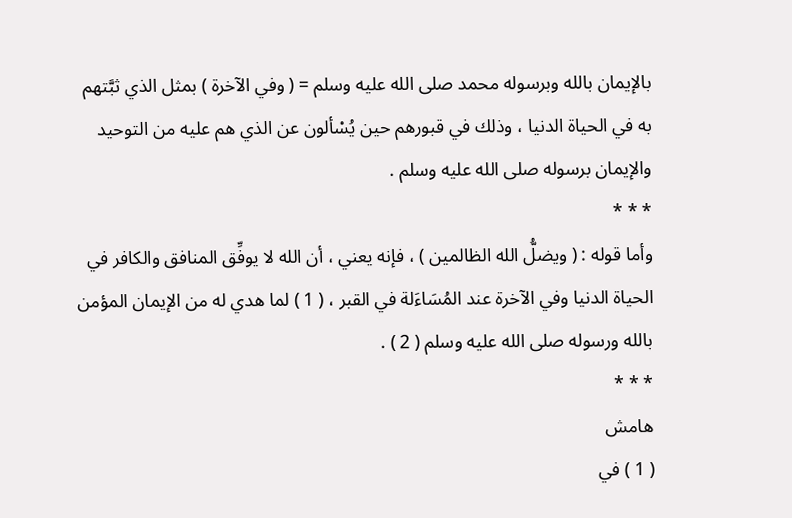بالإيمان بالله وبرسوله محمد صلى الله عليه وسلم = ( وفي الآخرة ) بمثل الذي ثبَّتهم به في الحياة الدنيا ، وذلك في قبورهم حين يُسْألون عن الذي هم عليه من التوحيد والإيمان برسوله صلى الله عليه وسلم .
* * *
وأما قوله : ( ويضلُّ الله الظالمين ) ، فإنه يعني ، أن الله لا يوفِّق المنافق والكافر في الحياة الدنيا وفي الآخرة عند المُسَاءَلة في القبر ، ( 1 ) لما هدي له من الإيمان المؤمن بالله ورسوله صلى الله عليه وسلم ( 2 ) .
* * *
هامش
( 1 ) في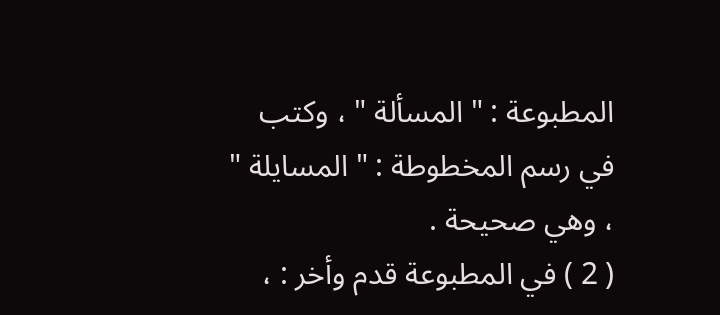المطبوعة : " المسألة " ، وكتب في رسم المخطوطة : " المسايلة " ، وهي صحيحة .
( 2 ) في المطبوعة قدم وأخر : ،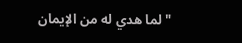" لما هدي له من الإيمان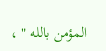المؤمن بالله " ،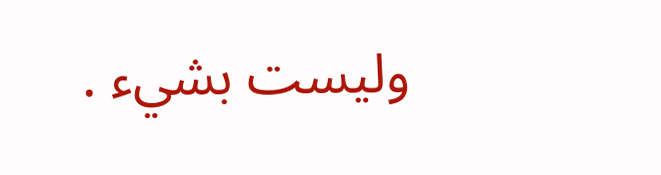وليست بشيء .